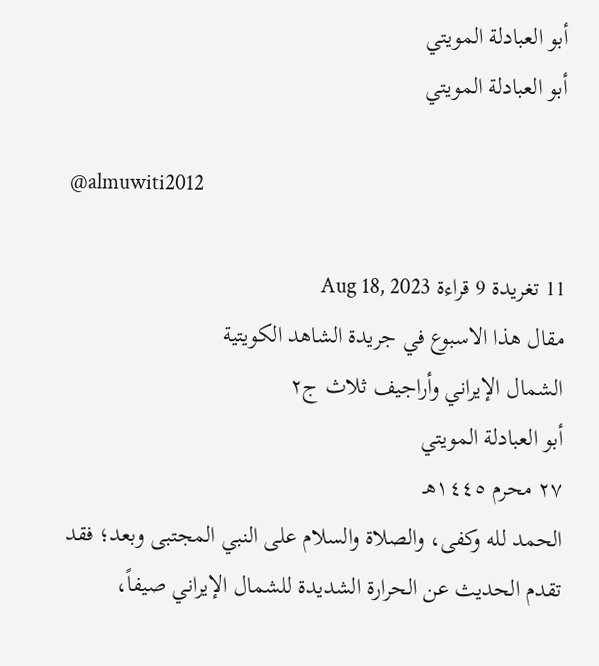أبو العبادلة المويتي
أبو العبادلة المويتي

@almuwiti2012

11 تغريدة 9 قراءة Aug 18, 2023
مقال هذا الاسبوع في جريدة الشاهد الكويتية
الشمال الإيراني وأراجيف ثلاث ج٢
أبو العبادلة المويتي
٢٧ محرم ١٤٤٥هـ
الحمد لله وكفى، والصلاة والسلام على النبي المجتبى وبعد؛ فقد تقدم الحديث عن الحرارة الشديدة للشمال الإيراني صيفاً،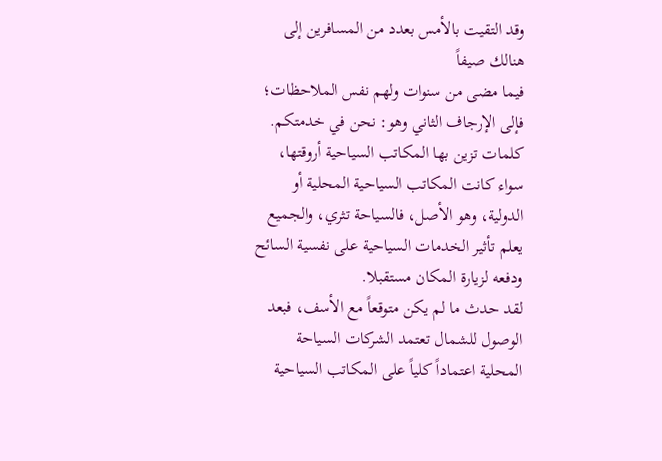وقد التقيت بالأمس بعدد من المسافرين إلى هنالك صيفاً
فيما مضى من سنوات ولهم نفس الملاحظات؛ فإلى الإرجاف الثاني وهو: نحن في خدمتكم.
كلمات تزين بها المكاتب السياحية أروقتها، سواء كانت المكاتب السياحية المحلية أو الدولية، وهو الأصل، فالسياحة تثري، والجميع يعلم تأثير الخدمات السياحية على نفسية السائح ودفعه لزيارة المكان مستقبلا.
لقد حدث ما لم يكن متوقعاً مع الأسف، فبعد الوصول للشمال تعتمد الشركات السياحة المحلية اعتماداً كلياً على المكاتب السياحية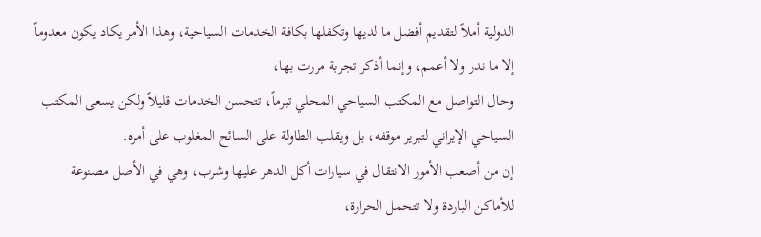الدولية أملاً لتقديم أفضل ما لديها وتكفلها بكافة الخدمات السياحية، وهذا الأمر يكاد يكون معدوماً إلا ما ندر ولا أعمم، وإنما أذكر تجربة مررت بها،
وحال التواصل مع المكتب السياحي المحلي تبرماً، تتحسن الخدمات قليلاً ولكن يسعى المكتب السياحي الإيراني لتبرير موقفه، بل ويقلب الطاولة على السائح المغلوب على أمره.
إن من أصعب الأمور الانتقال في سيارات أكل الدهر عليها وشرب، وهي في الأصل مصنوعة للأماكن الباردة ولا تتحمل الحرارة،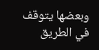وبعضها يتوقف في الطريق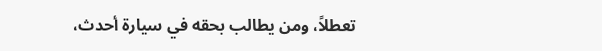تعطلاً، ومن يطالب بحقه في سيارة أحدث،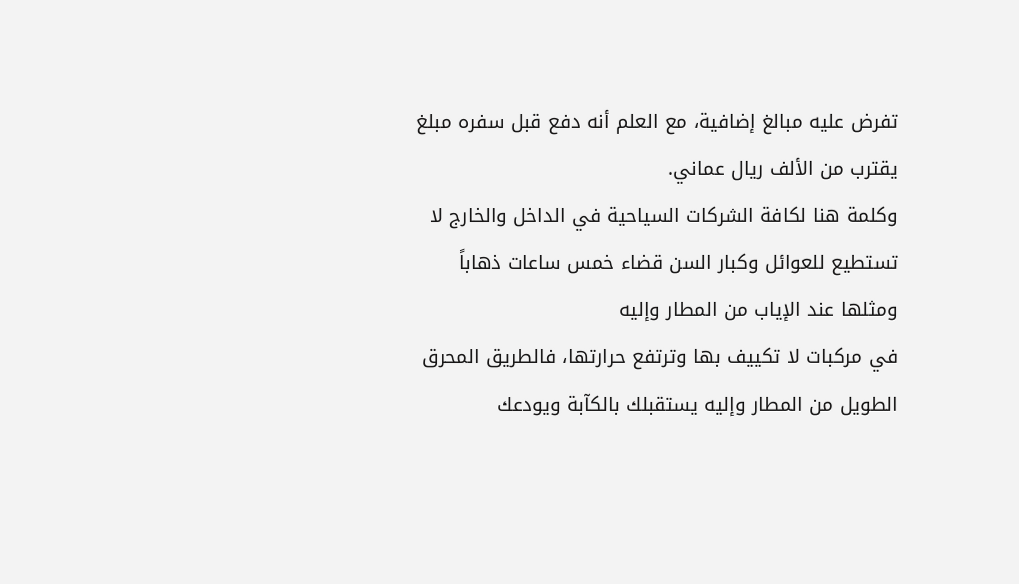تفرض عليه مبالغ إضافية، مع العلم أنه دفع قبل سفره مبلغ يقترب من الألف ريال عماني.
وكلمة هنا لكافة الشركات السياحية في الداخل والخارج لا تستطيع للعوائل وكبار السن قضاء خمس ساعات ذهاباً ومثلها عند الإياب من المطار وإليه
في مركبات لا تكييف بها وترتفع حرارتها، فالطريق المحرق الطويل من المطار وإليه يستقبلك بالكآبة ويودعك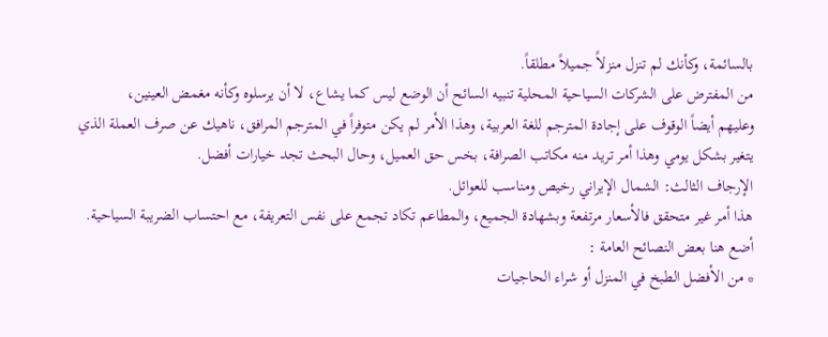بالسائمة، وكأنك لم تنزل منزلاً جميلاً مطلقاً.
من المفترض على الشركات السياحية المحلية تنبيه السائح أن الوضع ليس كما يشاع، لا أن يرسلوه وكأنه مغمض العينين،
وعليهم أيضاً الوقوف على إجادة المترجم للغة العربية، وهذا الأمر لم يكن متوفراً في المترجم المرافق، ناهيك عن صرف العملة الذي يتغير بشكل يومي وهذا أمر تريد منه مكاتب الصرافة، بخس حق العميل، وحال البحث تجد خيارات أفضل.
الإرجاف الثالث: الشمال الإيراني رخيص ومناسب للعوائل.
هذا أمر غير متحقق فالأسعار مرتفعة وبشهادة الجميع، والمطاعم تكاد تجمع على نفس التعريفة، مع احتساب الضريبة السياحية.
أضع هنا بعض النصائح العامة :
* من الأفضل الطبخ في المنزل أو شراء الحاجيات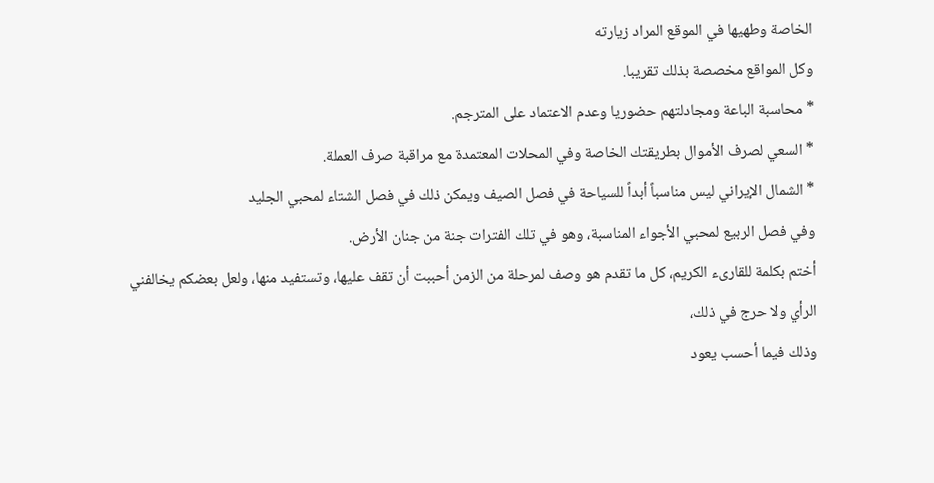الخاصة وطهيها في الموقع المراد زيارته
وكل المواقع مخصصة بذلك تقريبا.
* محاسبة الباعة ومجادلتهم حضوريا وعدم الاعتماد على المترجم.
* السعي لصرف الأموال بطريقتك الخاصة وفي المحلات المعتمدة مع مراقبة صرف العملة.
* الشمال الإيراني ليس مناسباً أبداً للسياحة في فصل الصيف ويمكن ذلك في فصل الشتاء لمحبي الجليد
وفي فصل الربيع لمحبي الأجواء المناسبة، وهو في تلك الفترات جنة من جنان الأرض.
أختم بكلمة للقارىء الكريم، كل ما تقدم هو وصف لمرحلة من الزمن أحببت أن تقف عليها، وتستفيد منها، ولعل بعضكم يخالفني الرأي ولا حرج في ذلك،
وذلك فيما أحسب يعود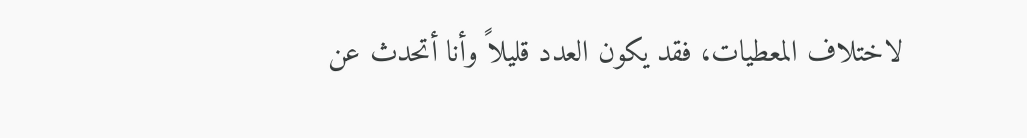لاختلاف المعطيات، فقد يكون العدد قليلاً وأنا أتحدث عن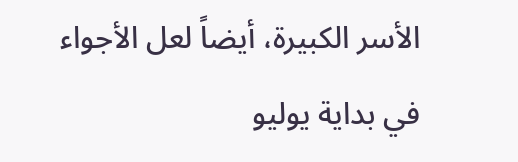الأسر الكبيرة، أيضاً لعل الأجواء في بداية يوليو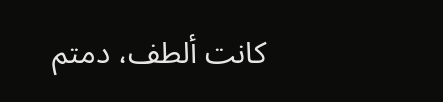كانت ألطف، دمتم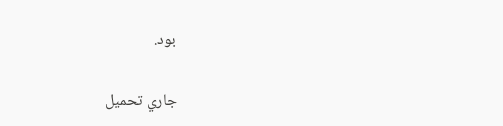بود.

جاري تحميل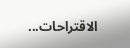الاقتراحات...